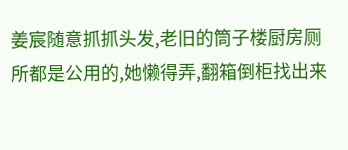姜宸随意抓抓头发,老旧的筒子楼厨房厕所都是公用的,她懒得弄,翻箱倒柜找出来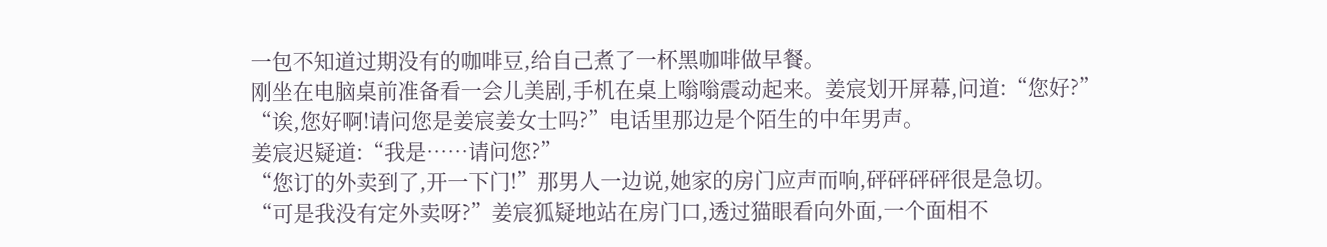一包不知道过期没有的咖啡豆,给自己煮了一杯黑咖啡做早餐。
刚坐在电脑桌前准备看一会儿美剧,手机在桌上嗡嗡震动起来。姜宸划开屏幕,问道:“您好?”
“诶,您好啊!请问您是姜宸姜女士吗?”电话里那边是个陌生的中年男声。
姜宸迟疑道:“我是……请问您?”
“您订的外卖到了,开一下门!”那男人一边说,她家的房门应声而响,砰砰砰砰很是急切。
“可是我没有定外卖呀?”姜宸狐疑地站在房门口,透过猫眼看向外面,一个面相不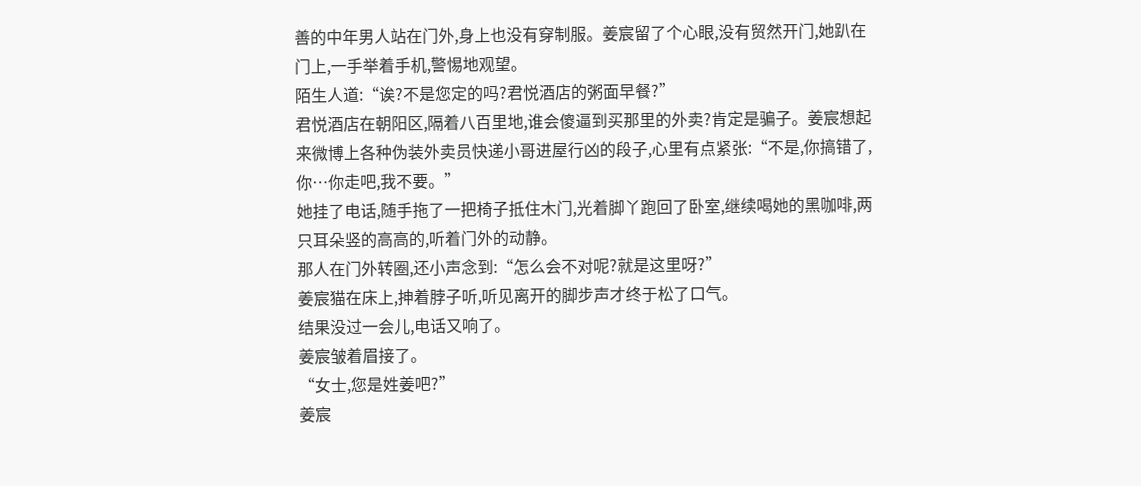善的中年男人站在门外,身上也没有穿制服。姜宸留了个心眼,没有贸然开门,她趴在门上,一手举着手机,警惕地观望。
陌生人道:“诶?不是您定的吗?君悦酒店的粥面早餐?”
君悦酒店在朝阳区,隔着八百里地,谁会傻逼到买那里的外卖?肯定是骗子。姜宸想起来微博上各种伪装外卖员快递小哥进屋行凶的段子,心里有点紧张:“不是,你搞错了,你…你走吧,我不要。”
她挂了电话,随手拖了一把椅子抵住木门,光着脚丫跑回了卧室,继续喝她的黑咖啡,两只耳朵竖的高高的,听着门外的动静。
那人在门外转圈,还小声念到:“怎么会不对呢?就是这里呀?”
姜宸猫在床上,抻着脖子听,听见离开的脚步声才终于松了口气。
结果没过一会儿,电话又响了。
姜宸皱着眉接了。
“女士,您是姓姜吧?”
姜宸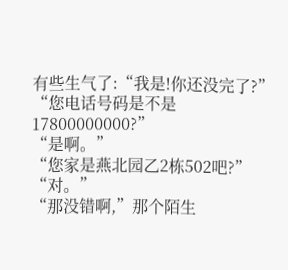有些生气了:“我是!你还没完了?”
“您电话号码是不是17800000000?”
“是啊。”
“您家是燕北园乙2栋502吧?”
“对。”
“那没错啊,”那个陌生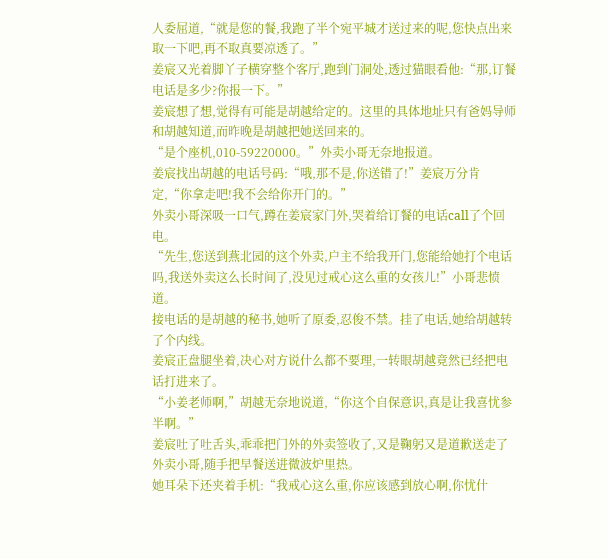人委屈道,“就是您的餐,我跑了半个宛平城才送过来的呢,您快点出来取一下吧,再不取真要凉透了。”
姜宸又光着脚丫子横穿整个客厅,跑到门洞处,透过猫眼看他:“那,订餐电话是多少?你报一下。”
姜宸想了想,觉得有可能是胡越给定的。这里的具体地址只有爸妈导师和胡越知道,而昨晚是胡越把她送回来的。
“是个座机,010-59220000。”外卖小哥无奈地报道。
姜宸找出胡越的电话号码:“哦,那不是,你送错了!”姜宸万分肯定,“你拿走吧!我不会给你开门的。”
外卖小哥深吸一口气,蹲在姜宸家门外,哭着给订餐的电话call了个回电。
“先生,您送到燕北园的这个外卖,户主不给我开门,您能给她打个电话吗,我送外卖这么长时间了,没见过戒心这么重的女孩儿!”小哥悲愤道。
接电话的是胡越的秘书,她听了原委,忍俊不禁。挂了电话,她给胡越转了个内线。
姜宸正盘腿坐着,决心对方说什么都不要理,一转眼胡越竟然已经把电话打进来了。
“小姜老师啊,”胡越无奈地说道,“你这个自保意识,真是让我喜忧参半啊。”
姜宸吐了吐舌头,乖乖把门外的外卖签收了,又是鞠躬又是道歉送走了外卖小哥,随手把早餐送进微波炉里热。
她耳朵下还夹着手机:“我戒心这么重,你应该感到放心啊,你忧什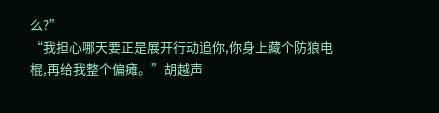么?”
“我担心哪天要正是展开行动追你,你身上藏个防狼电棍,再给我整个偏瘫。”胡越声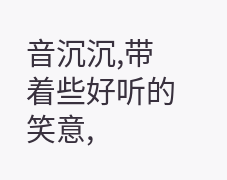音沉沉,带着些好听的笑意,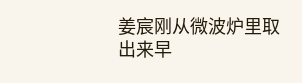姜宸刚从微波炉里取出来早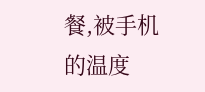餐,被手机的温度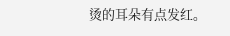烫的耳朵有点发红。